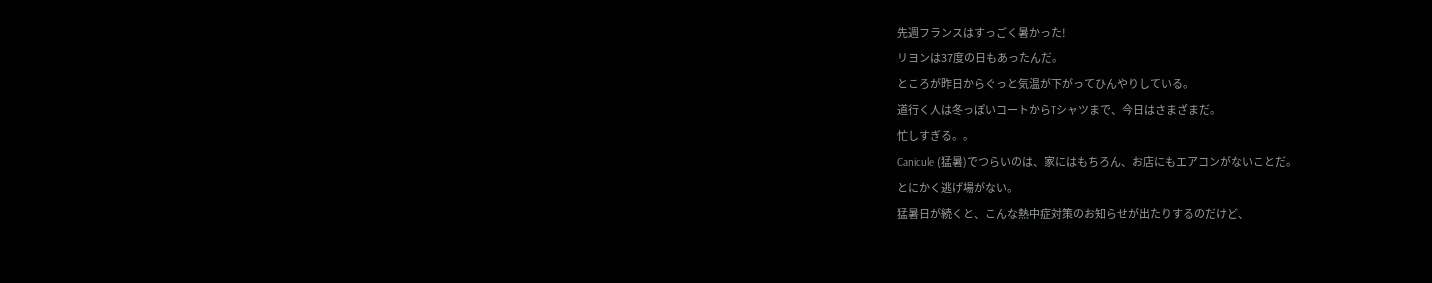先週フランスはすっごく暑かった!
リヨンは37度の日もあったんだ。
ところが昨日からぐっと気温が下がってひんやりしている。
道行く人は冬っぽいコートからTシャツまで、今日はさまざまだ。
忙しすぎる。。
Canicule (猛暑)でつらいのは、家にはもちろん、お店にもエアコンがないことだ。
とにかく逃げ場がない。
猛暑日が続くと、こんな熱中症対策のお知らせが出たりするのだけど、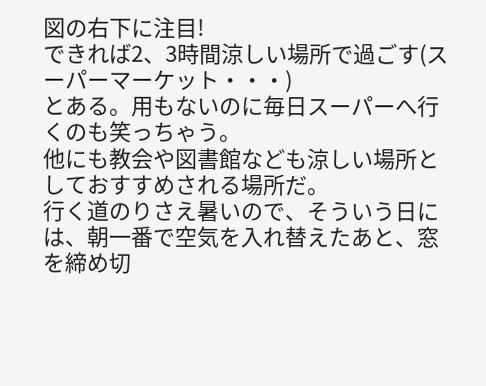図の右下に注目!
できれば2、3時間涼しい場所で過ごす(スーパーマーケット・・・)
とある。用もないのに毎日スーパーへ行くのも笑っちゃう。
他にも教会や図書館なども涼しい場所としておすすめされる場所だ。
行く道のりさえ暑いので、そういう日には、朝一番で空気を入れ替えたあと、窓を締め切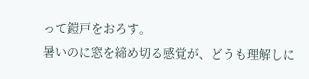って鎧戸をおろす。
暑いのに窓を締め切る感覚が、どうも理解しに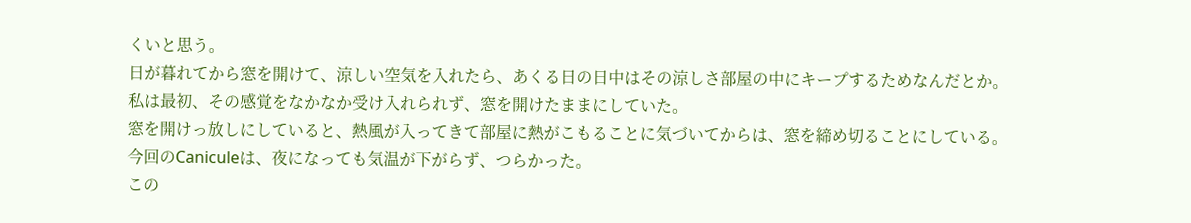くいと思う。
日が暮れてから窓を開けて、涼しい空気を入れたら、あくる日の日中はその涼しさ部屋の中にキープするためなんだとか。
私は最初、その感覚をなかなか受け入れられず、窓を開けたままにしていた。
窓を開けっ放しにしていると、熱風が入ってきて部屋に熱がこもることに気づいてからは、窓を締め切ることにしている。
今回のCaniculeは、夜になっても気温が下がらず、つらかった。
この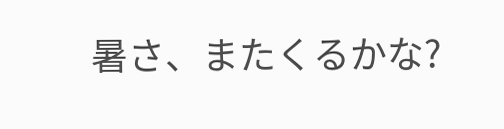暑さ、またくるかな?